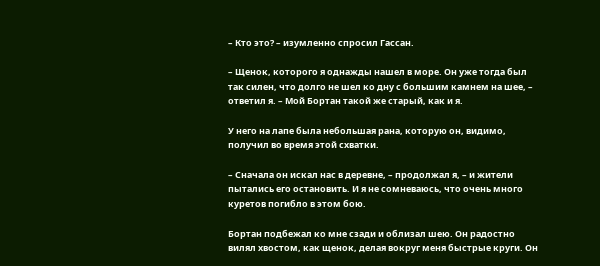– Кто это? – изумленно спросил Гассан.

– Щенок, которого я однажды нашел в море. Он уже тогда был так силен, что долго не шел ко дну с большим камнем на шее, – ответил я. – Мой Бортан такой же старый, как и я.

У него на лапе была небольшая рана, которую он, видимо, получил во время этой схватки.

– Сначала он искал нас в деревне, – продолжал я, – и жители пытались его остановить. И я не сомневаюсь, что очень много куретов погибло в этом бою.

Бортан подбежал ко мне сзади и облизал шею. Он радостно вилял хвостом, как щенок, делая вокруг меня быстрые круги. Он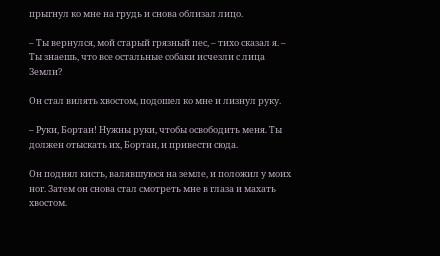прыгнул ко мне на грудь и снова облизал лицо.

– Ты вернулся, мой старый грязный пес, – тихо сказал я. – Ты знаешь, что все остальные собаки исчезли с лица Земли?

Он стал вилять хвостом, подошел ко мне и лизнул руку.

– Руки, Бортан! Нужны руки, чтобы освободить меня. Ты должен отыскать их, Бортан, и привести сюда.

Он поднял кисть, валявшуюся на земле, и положил у моих ног. Затем он снова стал смотреть мне в глаза и махать хвостом.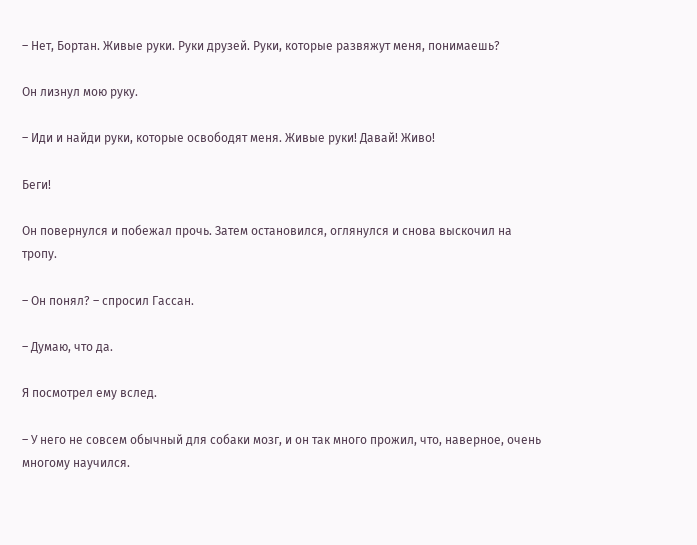– Нет, Бортан. Живые руки. Руки друзей. Руки, которые развяжут меня, понимаешь?

Он лизнул мою руку.

– Иди и найди руки, которые освободят меня. Живые руки! Давай! Живо!

Беги!

Он повернулся и побежал прочь. Затем остановился, оглянулся и снова выскочил на тропу.

– Он понял? – спросил Гассан.

– Думаю, что да.

Я посмотрел ему вслед.

– У него не совсем обычный для собаки мозг, и он так много прожил, что, наверное, очень многому научился.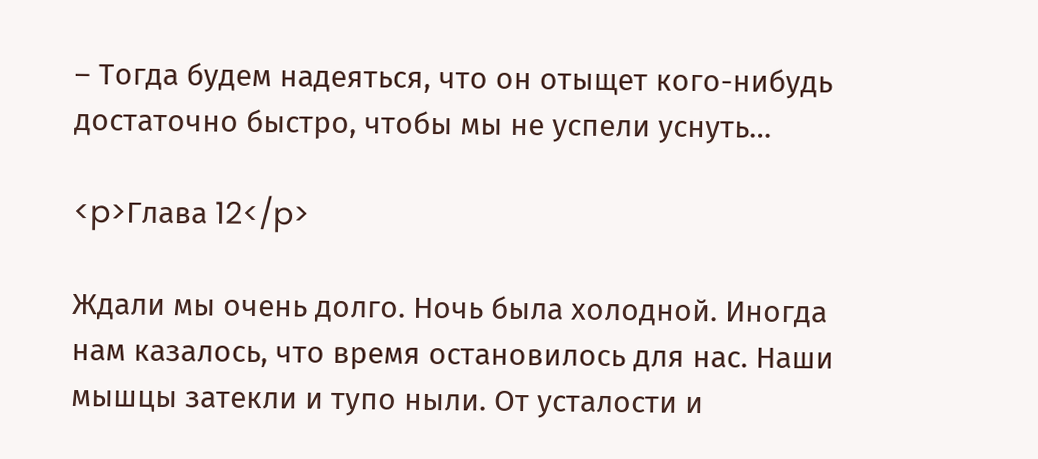– Тогда будем надеяться, что он отыщет кого-нибудь достаточно быстро, чтобы мы не успели уснуть…

<p>Глава 12</p>

Ждали мы очень долго. Ночь была холодной. Иногда нам казалось, что время остановилось для нас. Наши мышцы затекли и тупо ныли. От усталости и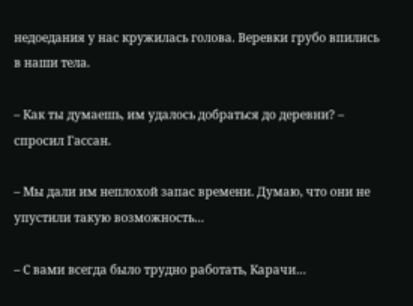недоедания у нас кружилась голова. Веревки грубо впились в наши тела.

– Как ты думаешь, им удалось добраться до деревни? – спросил Гассан.

– Мы дали им неплохой запас времени. Думаю, что они не упустили такую возможность…

– С вами всегда было трудно работать, Карачи…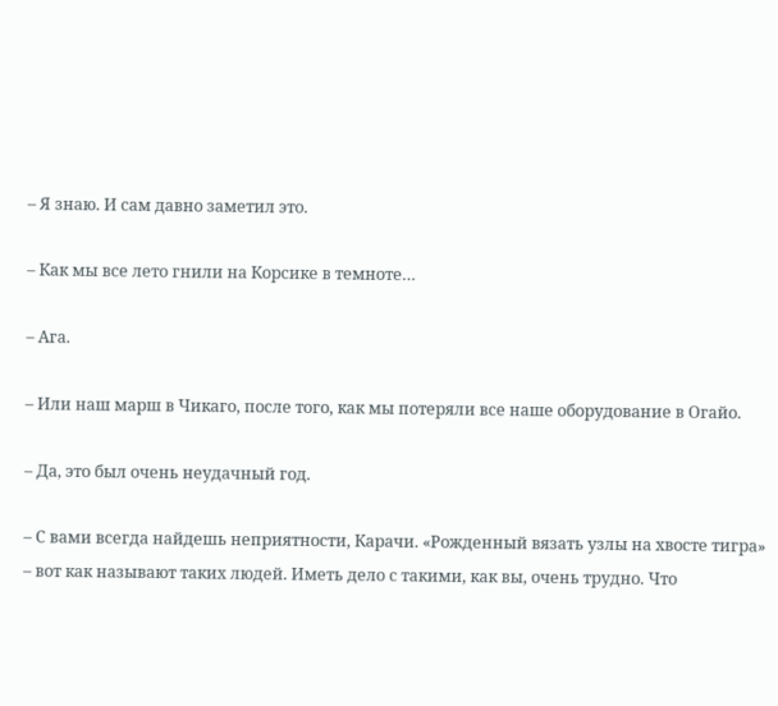– Я знаю. И сам давно заметил это.

– Как мы все лето гнили на Корсике в темноте…

– Ага.

– Или наш марш в Чикаго, после того, как мы потеряли все наше оборудование в Огайо.

– Да, это был очень неудачный год.

– С вами всегда найдешь неприятности, Карачи. «Рожденный вязать узлы на хвосте тигра» – вот как называют таких людей. Иметь дело с такими, как вы, очень трудно. Что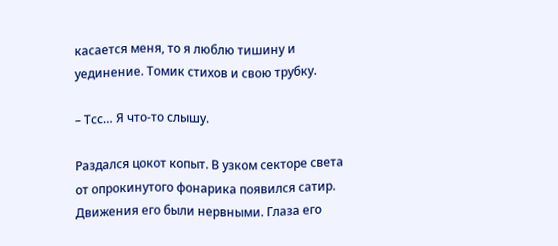касается меня, то я люблю тишину и уединение. Томик стихов и свою трубку.

– Тсс… Я что-то слышу.

Раздался цокот копыт. В узком секторе света от опрокинутого фонарика появился сатир. Движения его были нервными. Глаза его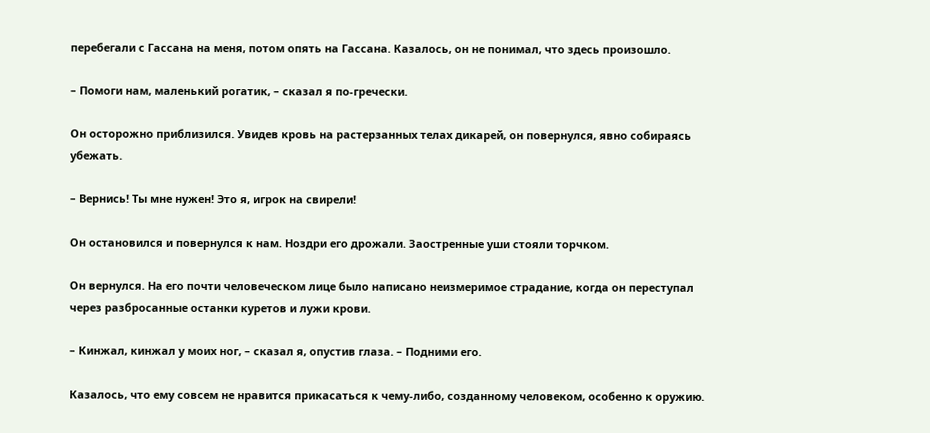перебегали с Гассана на меня, потом опять на Гассана. Казалось, он не понимал, что здесь произошло.

– Помоги нам, маленький рогатик, – сказал я по-гречески.

Он осторожно приблизился. Увидев кровь на растерзанных телах дикарей, он повернулся, явно собираясь убежать.

– Вернись! Ты мне нужен! Это я, игрок на свирели!

Он остановился и повернулся к нам. Ноздри его дрожали. Заостренные уши стояли торчком.

Он вернулся. На его почти человеческом лице было написано неизмеримое страдание, когда он переступал через разбросанные останки куретов и лужи крови.

– Кинжал, кинжал у моих ног, – сказал я, опустив глаза. – Подними его.

Казалось, что ему совсем не нравится прикасаться к чему-либо, созданному человеком, особенно к оружию.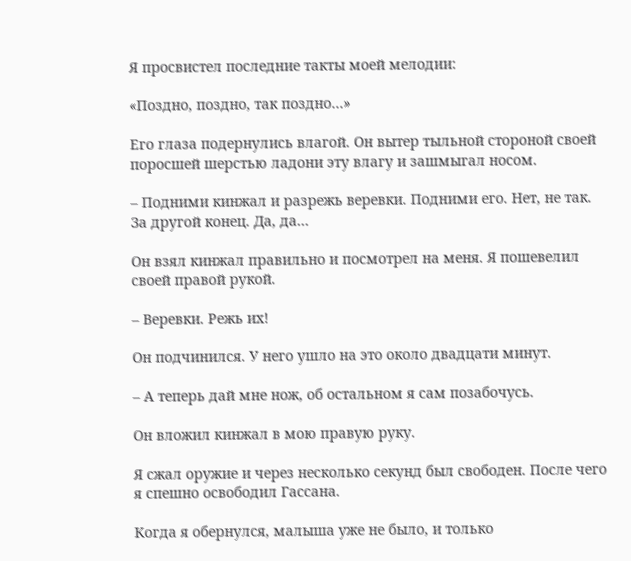Я просвистел последние такты моей мелодии:

«Поздно, поздно, так поздно…»

Его глаза подернулись влагой. Он вытер тыльной стороной своей поросшей шерстью ладони эту влагу и зашмыгал носом.

– Подними кинжал и разрежь веревки. Подними его. Нет, не так. За другой конец. Да, да…

Он взял кинжал правильно и посмотрел на меня. Я пошевелил своей правой рукой.

– Веревки. Режь их!

Он подчинился. У него ушло на это около двадцати минут.

– А теперь дай мне нож, об остальном я сам позабочусь.

Он вложил кинжал в мою правую руку.

Я сжал оружие и через несколько секунд был свободен. После чего я спешно освободил Гассана.

Когда я обернулся, малыша уже не было, и только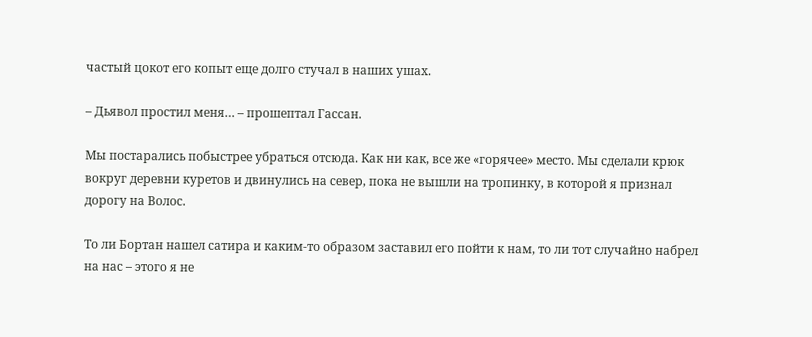частый цокот его копыт еще долго стучал в наших ушах.

– Дьявол простил меня… – прошептал Гассан.

Мы постарались побыстрее убраться отсюда. Как ни как, все же «горячее» место. Мы сделали крюк вокруг деревни куретов и двинулись на север, пока не вышли на тропинку, в которой я признал дорогу на Волос.

То ли Бортан нашел сатира и каким-то образом заставил его пойти к нам, то ли тот случайно набрел на нас – этого я не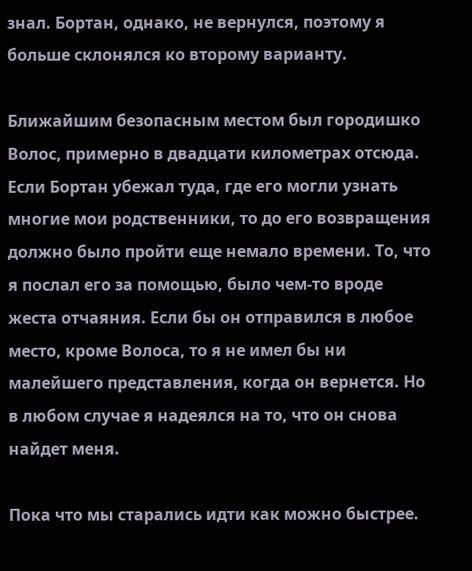знал. Бортан, однако, не вернулся, поэтому я больше склонялся ко второму варианту.

Ближайшим безопасным местом был городишко Волос, примерно в двадцати километрах отсюда. Если Бортан убежал туда, где его могли узнать многие мои родственники, то до его возвращения должно было пройти еще немало времени. То, что я послал его за помощью, было чем-то вроде жеста отчаяния. Если бы он отправился в любое место, кроме Волоса, то я не имел бы ни малейшего представления, когда он вернется. Но в любом случае я надеялся на то, что он снова найдет меня.

Пока что мы старались идти как можно быстрее.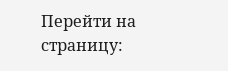Перейти на страницу: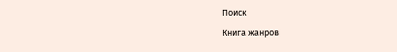Поиск

Книга жанров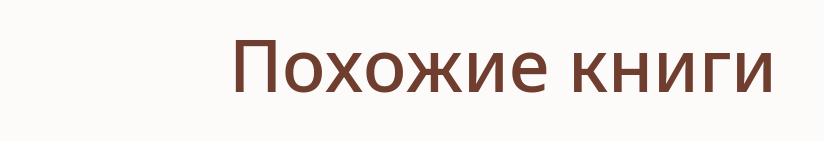Похожие книги